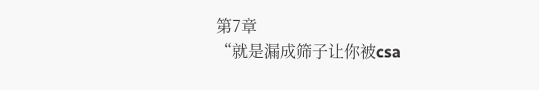第7章
“就是漏成筛子让你被csa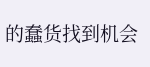的蠢货找到机会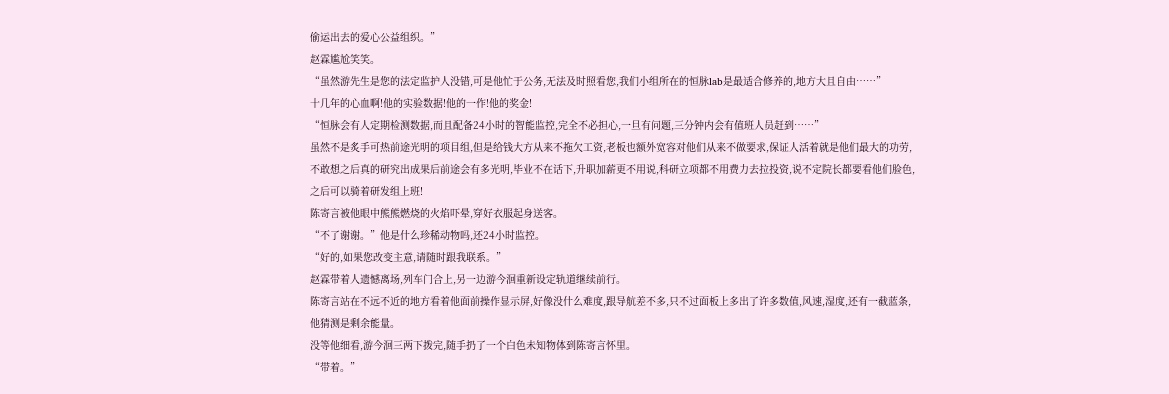偷运出去的爱心公益组织。”
赵霖尴尬笑笑。
“虽然游先生是您的法定监护人没错,可是他忙于公务,无法及时照看您,我们小组所在的恒脉lab是最适合修养的,地方大且自由……”
十几年的心血啊!他的实验数据!他的一作!他的奖金!
“恒脉会有人定期检测数据,而且配备24小时的智能监控,完全不必担心,一旦有问题,三分钟内会有值班人员赶到……”
虽然不是炙手可热前途光明的项目组,但是给钱大方从来不拖欠工资,老板也额外宽容对他们从来不做要求,保证人活着就是他们最大的功劳,不敢想之后真的研究出成果后前途会有多光明,毕业不在话下,升职加薪更不用说,科研立项都不用费力去拉投资,说不定院长都要看他们脸色,之后可以骑着研发组上班!
陈寄言被他眼中熊熊燃烧的火焰吓晕,穿好衣服起身送客。
“不了谢谢。”他是什么珍稀动物吗,还24小时监控。
“好的,如果您改变主意,请随时跟我联系。”
赵霖带着人遗憾离场,列车门合上,另一边游今洄重新设定轨道继续前行。
陈寄言站在不远不近的地方看着他面前操作显示屏,好像没什么难度,跟导航差不多,只不过面板上多出了许多数值,风速,湿度,还有一截蓝条,他猜测是剩余能量。
没等他细看,游今洄三两下拨完,随手扔了一个白色未知物体到陈寄言怀里。
“带着。”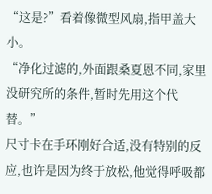“这是?”看着像微型风扇,指甲盖大小。
“净化过滤的,外面跟桑夏恩不同,家里没研究所的条件,暂时先用这个代替。”
尺寸卡在手环刚好合适,没有特别的反应,也许是因为终于放松,他觉得呼吸都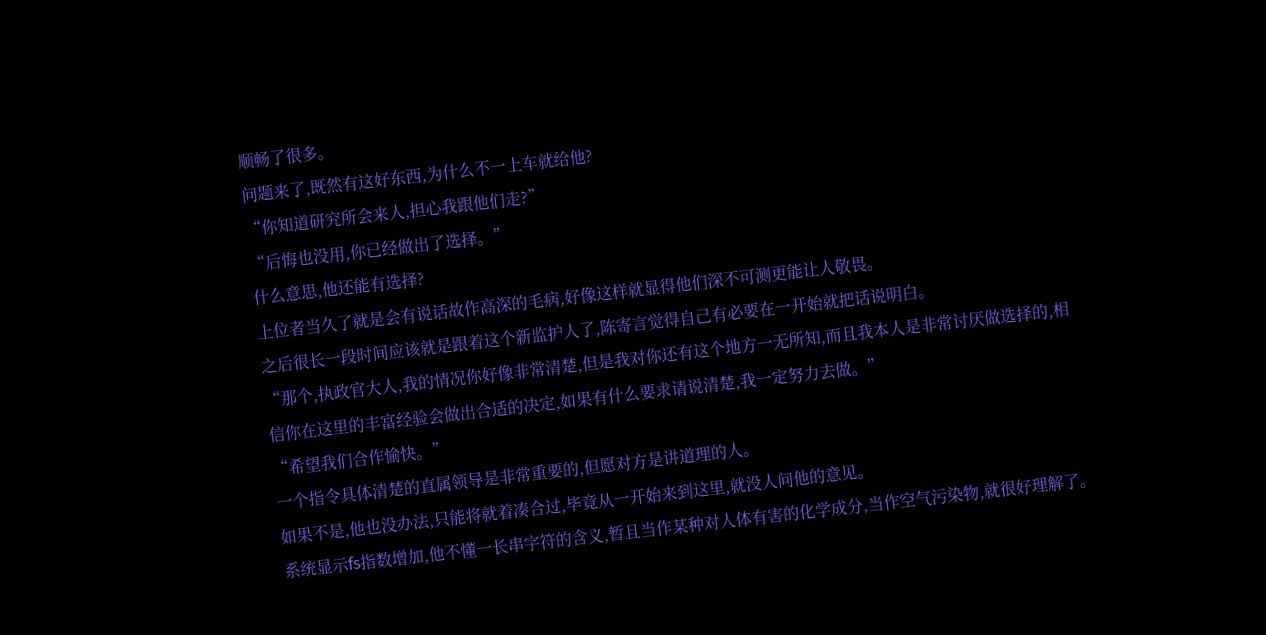顺畅了很多。
问题来了,既然有这好东西,为什么不一上车就给他?
“你知道研究所会来人,担心我跟他们走?”
“后悔也没用,你已经做出了选择。”
什么意思,他还能有选择?
上位者当久了就是会有说话故作高深的毛病,好像这样就显得他们深不可测更能让人敬畏。
之后很长一段时间应该就是跟着这个新监护人了,陈寄言觉得自己有必要在一开始就把话说明白。
“那个,执政官大人,我的情况你好像非常清楚,但是我对你还有这个地方一无所知,而且我本人是非常讨厌做选择的,相信你在这里的丰富经验会做出合适的决定,如果有什么要求请说清楚,我一定努力去做。”
“希望我们合作愉快。”
一个指令具体清楚的直属领导是非常重要的,但愿对方是讲道理的人。
如果不是,他也没办法,只能将就着凑合过,毕竟从一开始来到这里,就没人问他的意见。
系统显示fs指数增加,他不懂一长串字符的含义,暂且当作某种对人体有害的化学成分,当作空气污染物,就很好理解了。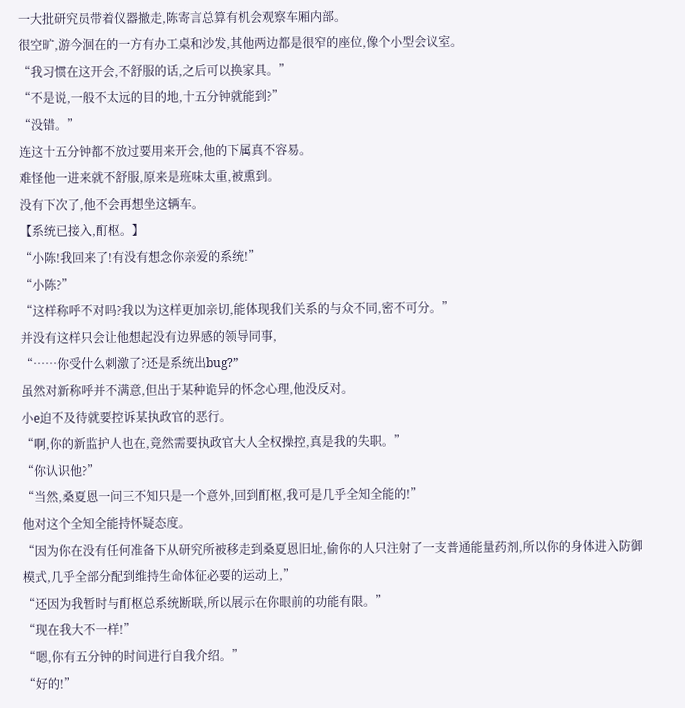一大批研究员带着仪器撤走,陈寄言总算有机会观察车厢内部。
很空旷,游今洄在的一方有办工桌和沙发,其他两边都是很窄的座位,像个小型会议室。
“我习惯在这开会,不舒服的话,之后可以换家具。”
“不是说,一般不太远的目的地,十五分钟就能到?”
“没错。”
连这十五分钟都不放过要用来开会,他的下属真不容易。
难怪他一进来就不舒服,原来是班味太重,被熏到。
没有下次了,他不会再想坐这辆车。
【系统已接入,酊枢。】
“小陈!我回来了!有没有想念你亲爱的系统!”
“小陈?”
“这样称呼不对吗?我以为这样更加亲切,能体现我们关系的与众不同,密不可分。”
并没有这样只会让他想起没有边界感的领导同事,
“……你受什么刺激了?还是系统出bug?”
虽然对新称呼并不满意,但出于某种诡异的怀念心理,他没反对。
小e迫不及待就要控诉某执政官的恶行。
“啊,你的新监护人也在,竟然需要执政官大人全权操控,真是我的失职。”
“你认识他?”
“当然,桑夏恩一问三不知只是一个意外,回到酊枢,我可是几乎全知全能的!”
他对这个全知全能持怀疑态度。
“因为你在没有任何准备下从研究所被移走到桑夏恩旧址,偷你的人只注射了一支普通能量药剂,所以你的身体进入防御模式,几乎全部分配到维持生命体征必要的运动上,”
“还因为我暂时与酊枢总系统断联,所以展示在你眼前的功能有限。”
“现在我大不一样!”
“嗯,你有五分钟的时间进行自我介绍。”
“好的!”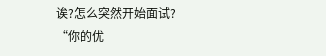诶?怎么突然开始面试?
“你的优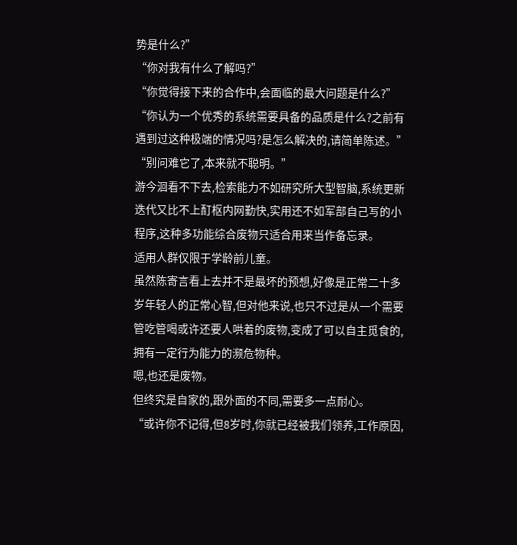势是什么?”
“你对我有什么了解吗?”
“你觉得接下来的合作中,会面临的最大问题是什么?”
“你认为一个优秀的系统需要具备的品质是什么?之前有遇到过这种极端的情况吗?是怎么解决的,请简单陈述。”
“别问难它了,本来就不聪明。”
游今洄看不下去,检索能力不如研究所大型智脑,系统更新迭代又比不上酊枢内网勤快,实用还不如军部自己写的小程序,这种多功能综合废物只适合用来当作备忘录。
适用人群仅限于学龄前儿童。
虽然陈寄言看上去并不是最坏的预想,好像是正常二十多岁年轻人的正常心智,但对他来说,也只不过是从一个需要管吃管喝或许还要人哄着的废物,变成了可以自主觅食的,拥有一定行为能力的濒危物种。
嗯,也还是废物。
但终究是自家的,跟外面的不同,需要多一点耐心。
“或许你不记得,但8岁时,你就已经被我们领养,工作原因,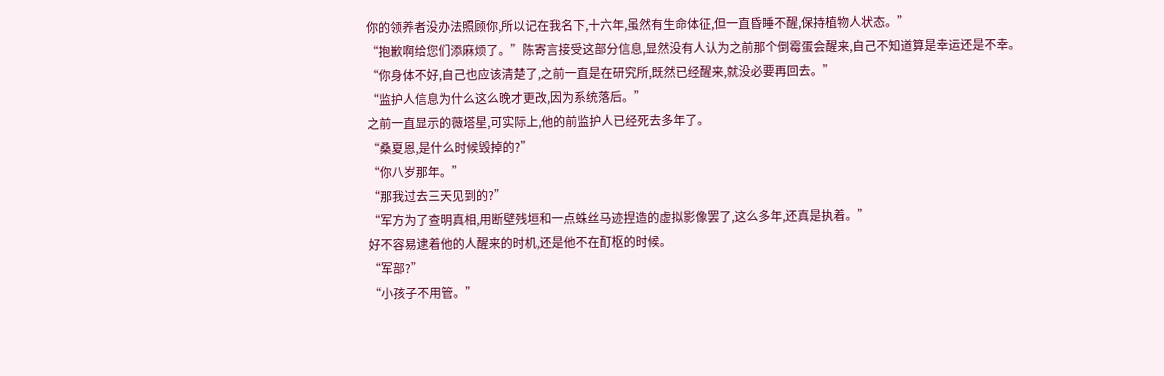你的领养者没办法照顾你,所以记在我名下,十六年,虽然有生命体征,但一直昏睡不醒,保持植物人状态。”
“抱歉啊给您们添麻烦了。”陈寄言接受这部分信息,显然没有人认为之前那个倒霉蛋会醒来,自己不知道算是幸运还是不幸。
“你身体不好,自己也应该清楚了,之前一直是在研究所,既然已经醒来,就没必要再回去。”
“监护人信息为什么这么晚才更改,因为系统落后。”
之前一直显示的薇塔星,可实际上,他的前监护人已经死去多年了。
“桑夏恩,是什么时候毁掉的?”
“你八岁那年。”
“那我过去三天见到的?”
“军方为了查明真相,用断壁残垣和一点蛛丝马迹捏造的虚拟影像罢了,这么多年,还真是执着。”
好不容易逮着他的人醒来的时机,还是他不在酊枢的时候。
“军部?”
“小孩子不用管。”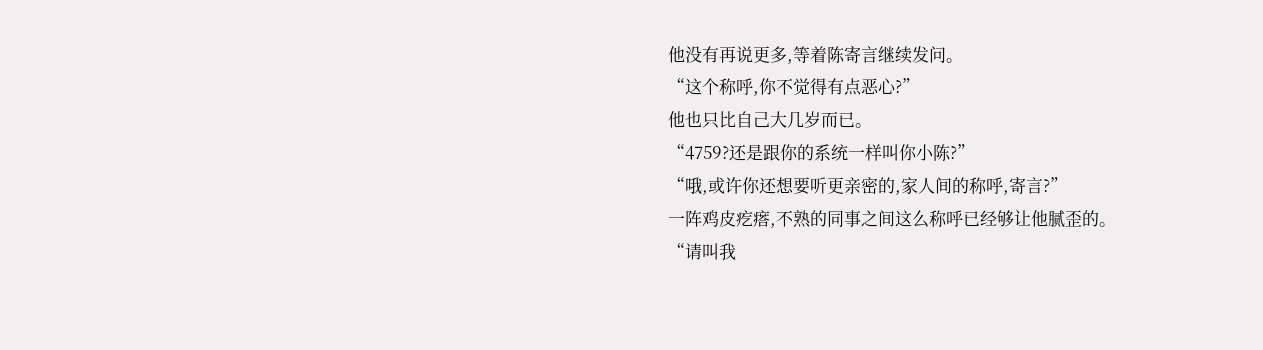他没有再说更多,等着陈寄言继续发问。
“这个称呼,你不觉得有点恶心?”
他也只比自己大几岁而已。
“4759?还是跟你的系统一样叫你小陈?”
“哦,或许你还想要听更亲密的,家人间的称呼,寄言?”
一阵鸡皮疙瘩,不熟的同事之间这么称呼已经够让他腻歪的。
“请叫我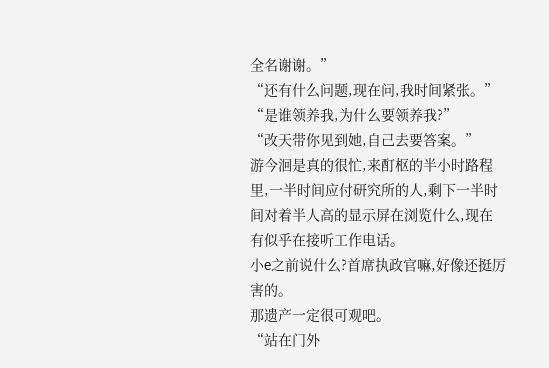全名谢谢。”
“还有什么问题,现在问,我时间紧张。”
“是谁领养我,为什么要领养我?”
“改天带你见到她,自己去要答案。”
游今洄是真的很忙,来酊枢的半小时路程里,一半时间应付研究所的人,剩下一半时间对着半人高的显示屏在浏览什么,现在有似乎在接听工作电话。
小e之前说什么?首席执政官嘛,好像还挺厉害的。
那遗产一定很可观吧。
“站在门外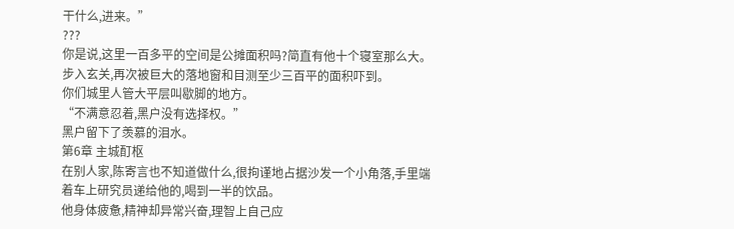干什么,进来。”
???
你是说,这里一百多平的空间是公摊面积吗?简直有他十个寝室那么大。
步入玄关,再次被巨大的落地窗和目测至少三百平的面积吓到。
你们城里人管大平层叫歇脚的地方。
“不满意忍着,黑户没有选择权。”
黑户留下了羡慕的泪水。
第6章 主城酊枢
在别人家,陈寄言也不知道做什么,很拘谨地占据沙发一个小角落,手里端着车上研究员递给他的,喝到一半的饮品。
他身体疲惫,精神却异常兴奋,理智上自己应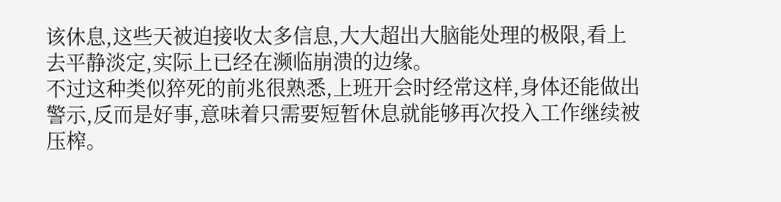该休息,这些天被迫接收太多信息,大大超出大脑能处理的极限,看上去平静淡定,实际上已经在濒临崩溃的边缘。
不过这种类似猝死的前兆很熟悉,上班开会时经常这样,身体还能做出警示,反而是好事,意味着只需要短暂休息就能够再次投入工作继续被压榨。